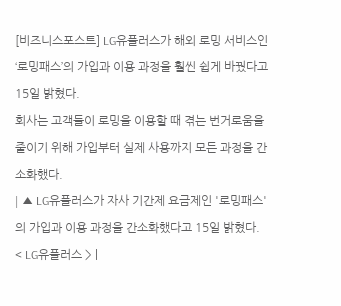[비즈니스포스트] LG유플러스가 해외 로밍 서비스인 ‘로밍패스’의 가입과 이용 과정을 훨씬 쉽게 바꿨다고 15일 밝혔다.
회사는 고객들이 로밍을 이용할 때 겪는 번거로움을 줄이기 위해 가입부터 실제 사용까지 모든 과정을 간소화했다.
| ▲ LG유플러스가 자사 기간제 요금제인 '로밍패스'의 가입과 이용 과정을 간소화했다고 15일 밝혔다. < LG유플러스 > |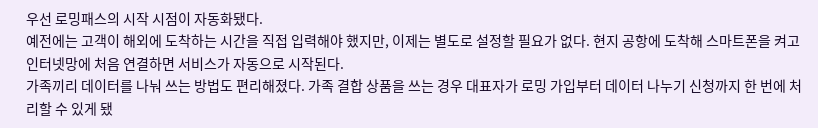우선 로밍패스의 시작 시점이 자동화됐다.
예전에는 고객이 해외에 도착하는 시간을 직접 입력해야 했지만, 이제는 별도로 설정할 필요가 없다. 현지 공항에 도착해 스마트폰을 켜고 인터넷망에 처음 연결하면 서비스가 자동으로 시작된다.
가족끼리 데이터를 나눠 쓰는 방법도 편리해졌다. 가족 결합 상품을 쓰는 경우 대표자가 로밍 가입부터 데이터 나누기 신청까지 한 번에 처리할 수 있게 됐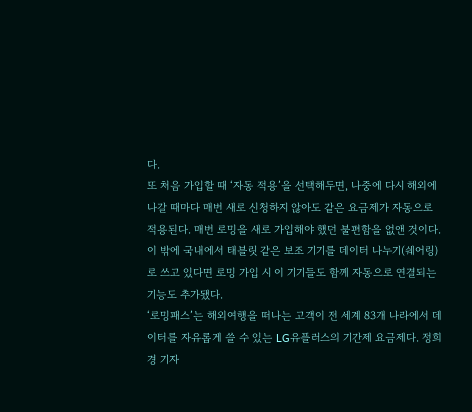다.
또 처음 가입할 때 ‘자동 적용’을 선택해두면, 나중에 다시 해외에 나갈 때마다 매번 새로 신청하지 않아도 같은 요금제가 자동으로 적용된다. 매번 로밍을 새로 가입해야 했던 불편함을 없앤 것이다.
이 밖에 국내에서 태블릿 같은 보조 기기를 데이터 나누기(쉐어링)로 쓰고 있다면 로밍 가입 시 이 기기들도 함께 자동으로 연결되는 기능도 추가됐다.
‘로밍패스’는 해외여행을 떠나는 고객이 전 세계 83개 나라에서 데이터를 자유롭게 쓸 수 있는 LG유플러스의 기간제 요금제다. 정희경 기자